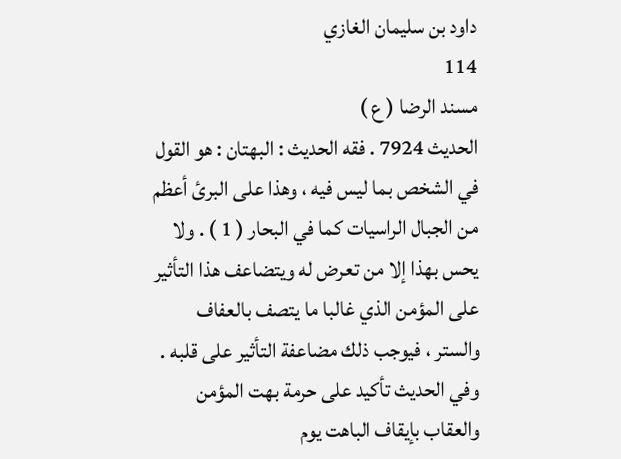داود بن سليمان الغازي
114
مسند الرضا ( ع )
الحديث 7924 . فقه الحديث : البهتان : هو القول في الشخص بما ليس فيه ، وهذا على البرئ أعظم من الجبال الراسيات كما في البحار ( 1 ) . ولا يحس بهذا إلا من تعرض له ويتضاعف هذا التأثير على المؤمن الذي غالبا ما يتصف بالعفاف والستر ، فيوجب ذلك مضاعفة التأثير على قلبه . وفي الحديث تأكيد على حرمة بهت المؤمن والعقاب بإيقاف الباهت يوم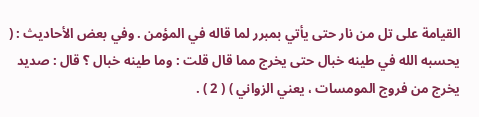القيامة على تل من نار حتى يأتي بمبرر لما قاله في المؤمن . وفي بعض الأحاديث : ( يحسبه الله في طينه خبال حتى يخرج مما قال قلت : وما طينه خبال ؟ قال : صديد يخرج من فروج المومسات ، يعني الزواني ) ( 2 ) .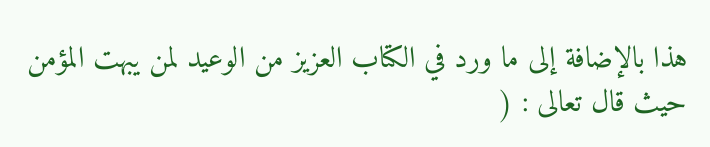هذا بالإضافة إلى ما ورد في الكتاب العزيز من الوعيد لمن يبهت المؤمن حيث قال تعالى : (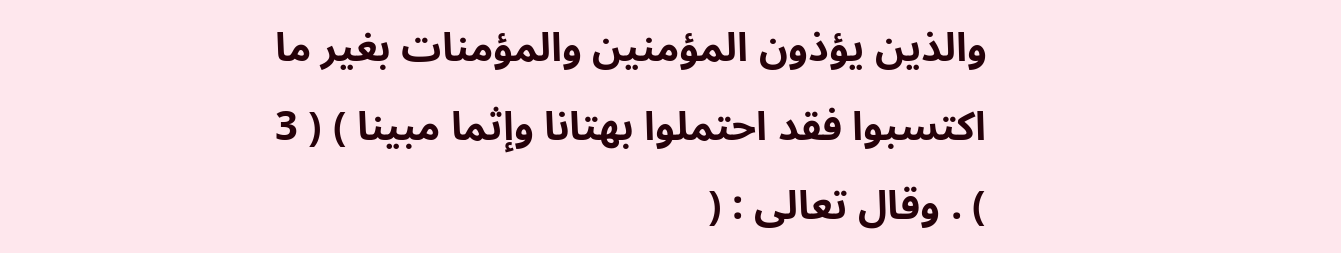والذين يؤذون المؤمنين والمؤمنات بغير ما اكتسبوا فقد احتملوا بهتانا وإثما مبينا ) ( 3 ) . وقال تعالى : (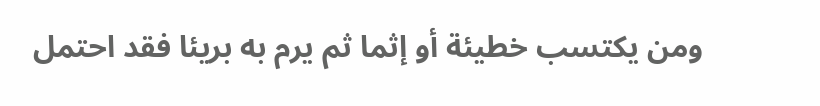ومن يكتسب خطيئة أو إثما ثم يرم به بريئا فقد احتمل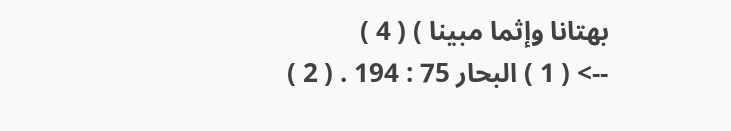بهتانا وإثما مبينا ) ( 4 )
--> ( 1 ) البحار 75 : 194 . ( 2 )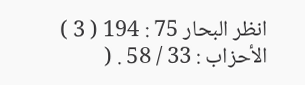انظر البحار 75 : 194 ( 3 ) الأحزاب : 33 / 58 . (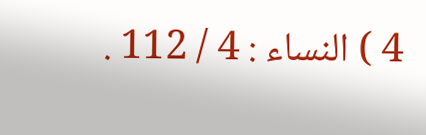4 ) النساء : 4 / 112 .